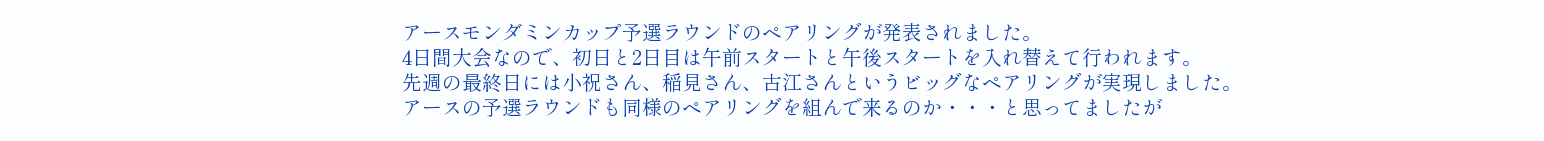アースモンダミンカップ予選ラウンドのペアリングが発表されました。
4日間大会なので、初日と2日目は午前スタートと午後スタートを入れ替えて行われます。
先週の最終日には小祝さん、稲見さん、古江さんというビッグなペアリングが実現しました。
アースの予選ラウンドも同様のペアリングを組んで来るのか・・・と思ってましたが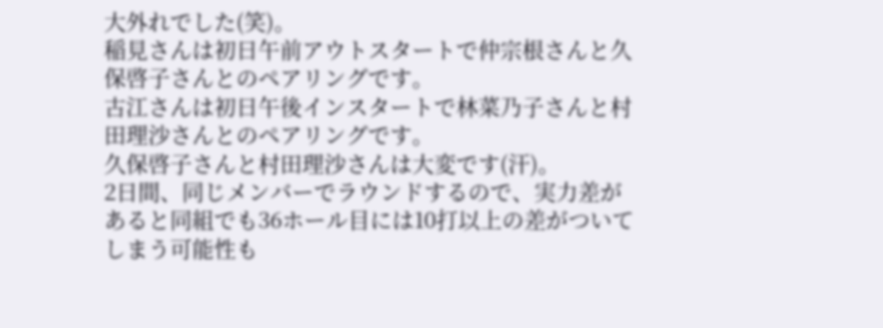大外れでした(笑)。
稲見さんは初日午前アウトスタートで仲宗根さんと久保啓子さんとのペアリングです。
古江さんは初日午後インスタートで林菜乃子さんと村田理沙さんとのペアリングです。
久保啓子さんと村田理沙さんは大変です(汗)。
2日間、同じメンバーでラウンドするので、実力差があると同組でも36ホール目には10打以上の差がついてしまう可能性も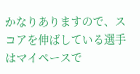かなりありますので、スコアを伸ばしている選手はマイペースで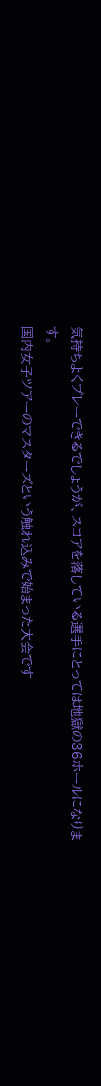気持ちよくプレーできるでしょうが、スコアを落している選手にとっては地獄の36ホールになります。
国内女子ツアーのマスターズという触れ込みで始まった大会です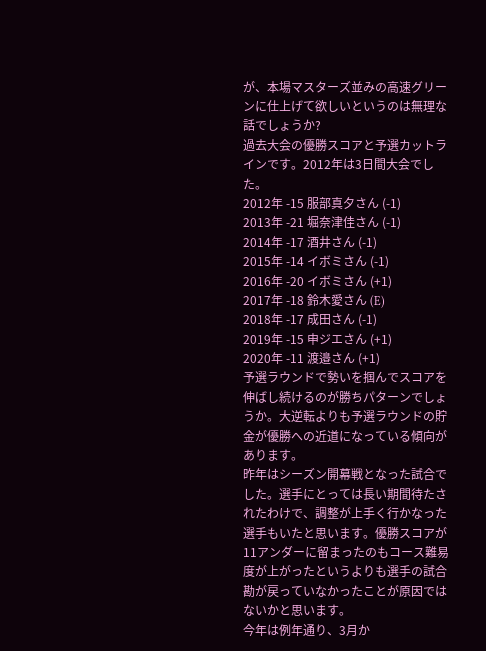が、本場マスターズ並みの高速グリーンに仕上げて欲しいというのは無理な話でしょうか?
過去大会の優勝スコアと予選カットラインです。2012年は3日間大会でした。
2012年 -15 服部真夕さん (-1)
2013年 -21 堀奈津佳さん (-1)
2014年 -17 酒井さん (-1)
2015年 -14 イボミさん (-1)
2016年 -20 イボミさん (+1)
2017年 -18 鈴木愛さん (E)
2018年 -17 成田さん (-1)
2019年 -15 申ジエさん (+1)
2020年 -11 渡邉さん (+1)
予選ラウンドで勢いを掴んでスコアを伸ばし続けるのが勝ちパターンでしょうか。大逆転よりも予選ラウンドの貯金が優勝への近道になっている傾向があります。
昨年はシーズン開幕戦となった試合でした。選手にとっては長い期間待たされたわけで、調整が上手く行かなった選手もいたと思います。優勝スコアが11アンダーに留まったのもコース難易度が上がったというよりも選手の試合勘が戻っていなかったことが原因ではないかと思います。
今年は例年通り、3月か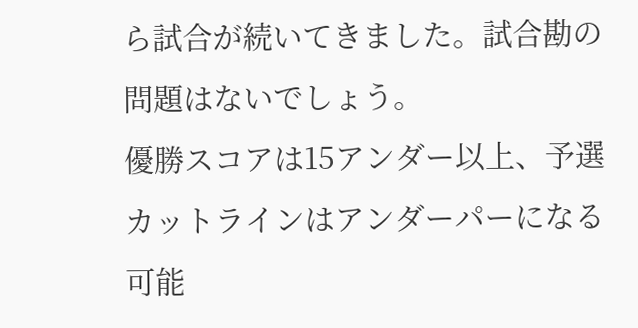ら試合が続いてきました。試合勘の問題はないでしょう。
優勝スコアは15アンダー以上、予選カットラインはアンダーパーになる可能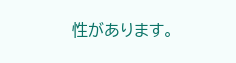性があります。